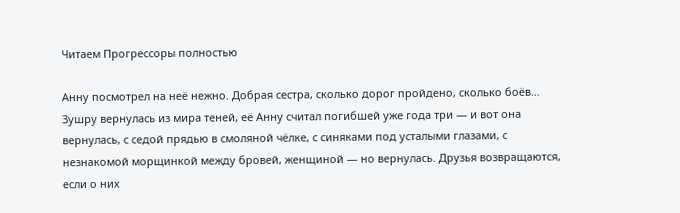Читаем Прогрессоры полностью

Анну посмотрел на неё нежно. Добрая сестра, сколько дорог пройдено, сколько боёв… Зушру вернулась из мира теней, её Анну считал погибшей уже года три — и вот она вернулась, с седой прядью в смоляной чёлке, с синяками под усталыми глазами, с незнакомой морщинкой между бровей, женщиной — но вернулась. Друзья возвращаются, если о них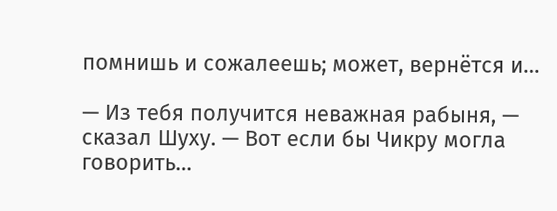помнишь и сожалеешь; может, вернётся и…

— Из тебя получится неважная рабыня, — сказал Шуху. — Вот если бы Чикру могла говорить…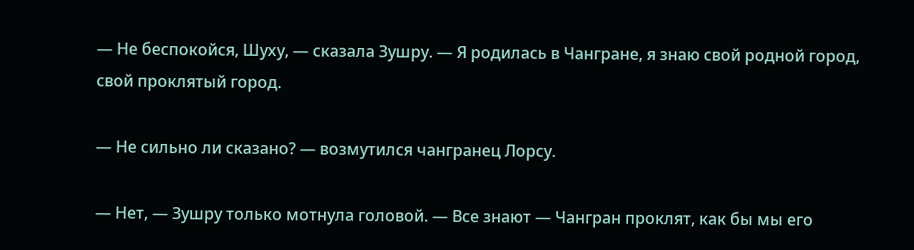— Не беспокойся, Шуху, — сказала Зушру. — Я родилась в Чангране, я знаю свой родной город, свой проклятый город.

— Не сильно ли сказано? — возмутился чангранец Лорсу.

— Нет, — Зушру только мотнула головой. — Все знают — Чангран проклят, как бы мы его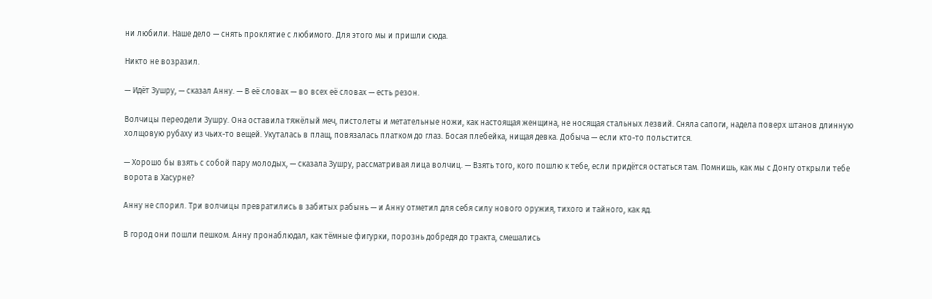ни любили. Наше дело — снять проклятие с любимого. Для этого мы и пришли сюда.

Никто не возразил.

— Идёт Зушру, — сказал Анну. — В её словах — во всех её словах — есть резон.

Волчицы переодели Зушру. Она оставила тяжёлый меч, пистолеты и метательные ножи, как настоящая женщина, не носящая стальных лезвий. Сняла сапоги, надела поверх штанов длинную холщовую рубаху из чьих-то вещей. Укуталась в плащ, повязалась платком до глаз. Босая плебейка, нищая девка. Добыча — если кто-то польстится.

— Хорошо бы взять с собой пару молодых, — сказала Зушру, рассматривая лица волчиц. — Взять того, кого пошлю к тебе, если придётся остаться там. Помнишь, как мы с Донгу открыли тебе ворота в Хасурне?

Анну не спорил. Три волчицы превратились в забитых рабынь — и Анну отметил для себя силу нового оружия, тихого и тайного, как яд.

В город они пошли пешком. Анну пронаблюдал, как тёмные фигурки, порознь добредя до тракта, смешались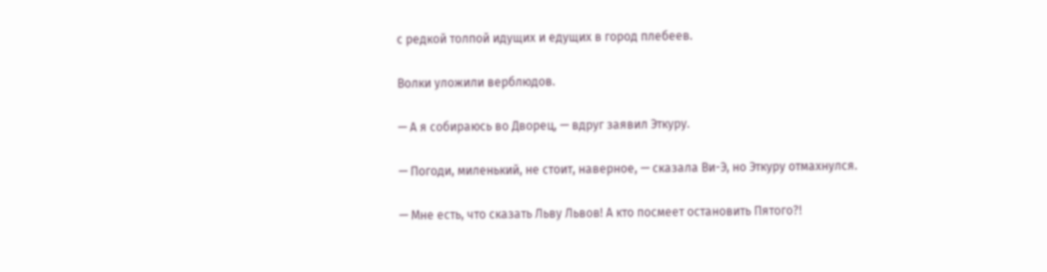с редкой толпой идущих и едущих в город плебеев.

Волки уложили верблюдов.

— А я собираюсь во Дворец, — вдруг заявил Эткуру.

— Погоди, миленький, не стоит, наверное, — сказала Ви-Э, но Эткуру отмахнулся.

— Мне есть, что сказать Льву Львов! А кто посмеет остановить Пятого?!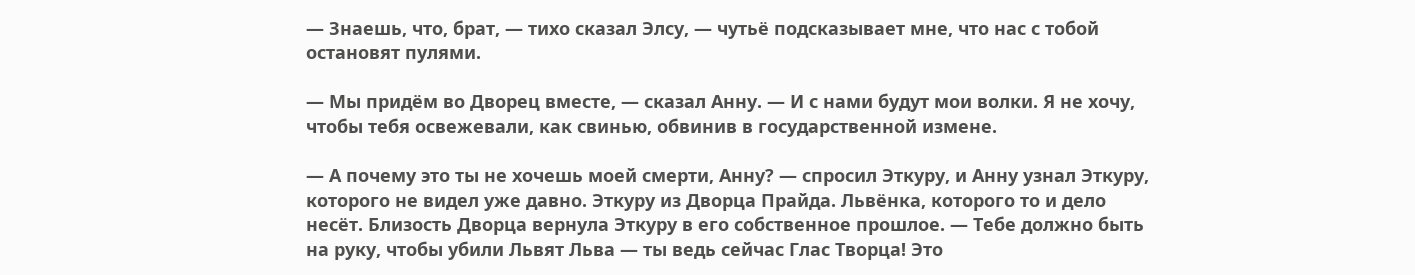— Знаешь, что, брат, — тихо сказал Элсу, — чутьё подсказывает мне, что нас с тобой остановят пулями.

— Мы придём во Дворец вместе, — сказал Анну. — И с нами будут мои волки. Я не хочу, чтобы тебя освежевали, как свинью, обвинив в государственной измене.

— А почему это ты не хочешь моей смерти, Анну? — спросил Эткуру, и Анну узнал Эткуру, которого не видел уже давно. Эткуру из Дворца Прайда. Львёнка, которого то и дело несёт. Близость Дворца вернула Эткуру в его собственное прошлое. — Тебе должно быть на руку, чтобы убили Львят Льва — ты ведь сейчас Глас Творца! Это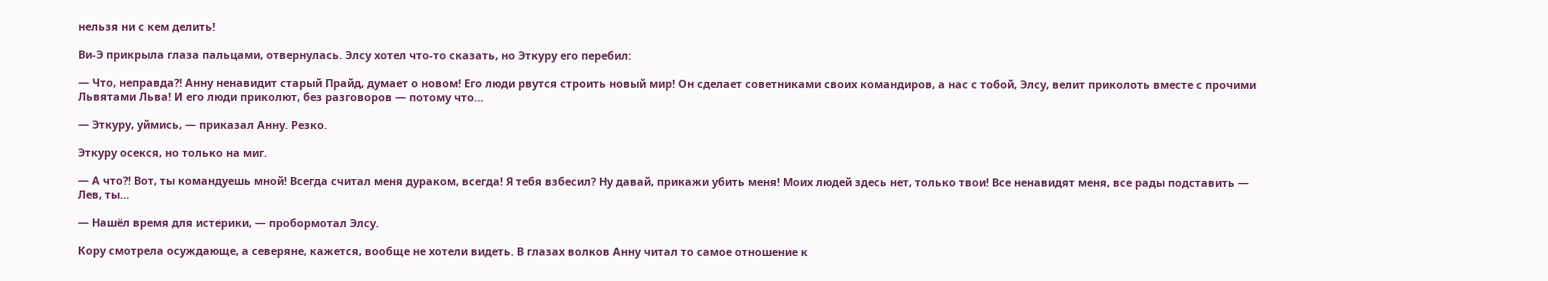нельзя ни с кем делить!

Ви-Э прикрыла глаза пальцами, отвернулась. Элсу хотел что-то сказать, но Эткуру его перебил:

— Что, неправда?! Анну ненавидит старый Прайд, думает о новом! Его люди рвутся строить новый мир! Он сделает советниками своих командиров, а нас с тобой, Элсу, велит приколоть вместе с прочими Львятами Льва! И его люди приколют, без разговоров — потому что…

— Эткуру, уймись, — приказал Анну. Резко.

Эткуру осекся, но только на миг.

— А что?! Вот, ты командуешь мной! Всегда считал меня дураком, всегда! Я тебя взбесил? Ну давай, прикажи убить меня! Моих людей здесь нет, только твои! Все ненавидят меня, все рады подставить — Лев, ты…

— Нашёл время для истерики, — пробормотал Элсу.

Кору смотрела осуждающе, а северяне, кажется, вообще не хотели видеть. В глазах волков Анну читал то самое отношение к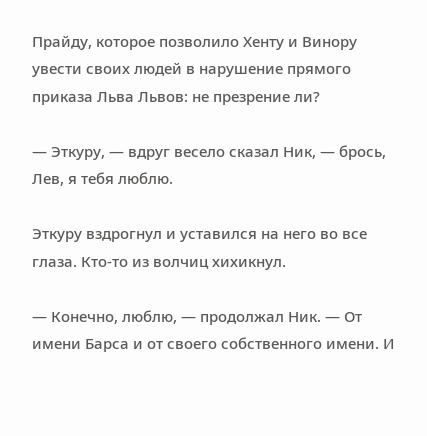Прайду, которое позволило Хенту и Винору увести своих людей в нарушение прямого приказа Льва Львов: не презрение ли?

— Эткуру, — вдруг весело сказал Ник, — брось, Лев, я тебя люблю.

Эткуру вздрогнул и уставился на него во все глаза. Кто-то из волчиц хихикнул.

— Конечно, люблю, — продолжал Ник. — От имени Барса и от своего собственного имени. И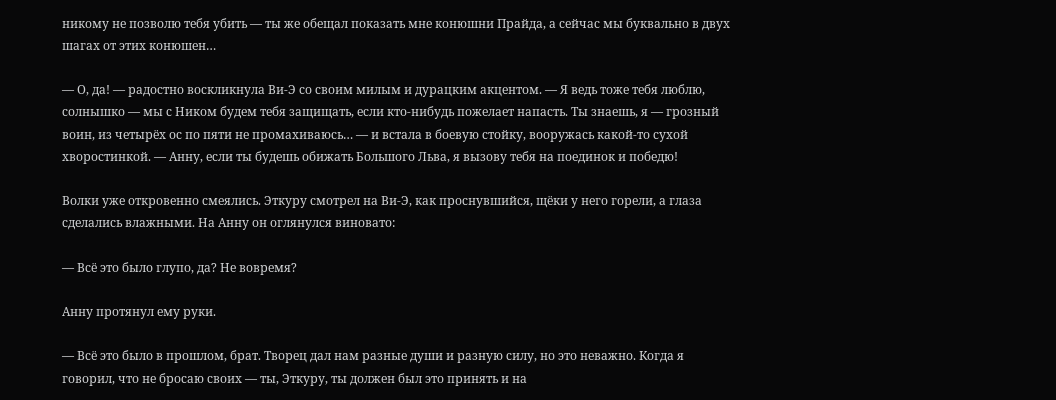никому не позволю тебя убить — ты же обещал показать мне конюшни Прайда, а сейчас мы буквально в двух шагах от этих конюшен…

— О, да! — радостно воскликнула Ви-Э со своим милым и дурацким акцентом. — Я ведь тоже тебя люблю, солнышко — мы с Ником будем тебя защищать, если кто-нибудь пожелает напасть. Ты знаешь, я — грозный воин, из четырёх ос по пяти не промахиваюсь… — и встала в боевую стойку, вооружась какой-то сухой хворостинкой. — Анну, если ты будешь обижать Большого Льва, я вызову тебя на поединок и победю!

Волки уже откровенно смеялись. Эткуру смотрел на Ви-Э, как проснувшийся, щёки у него горели, а глаза сделались влажными. На Анну он оглянулся виновато:

— Всё это было глупо, да? Не вовремя?

Анну протянул ему руки.

— Всё это было в прошлом, брат. Творец дал нам разные души и разную силу, но это неважно. Когда я говорил, что не бросаю своих — ты, Эткуру, ты должен был это принять и на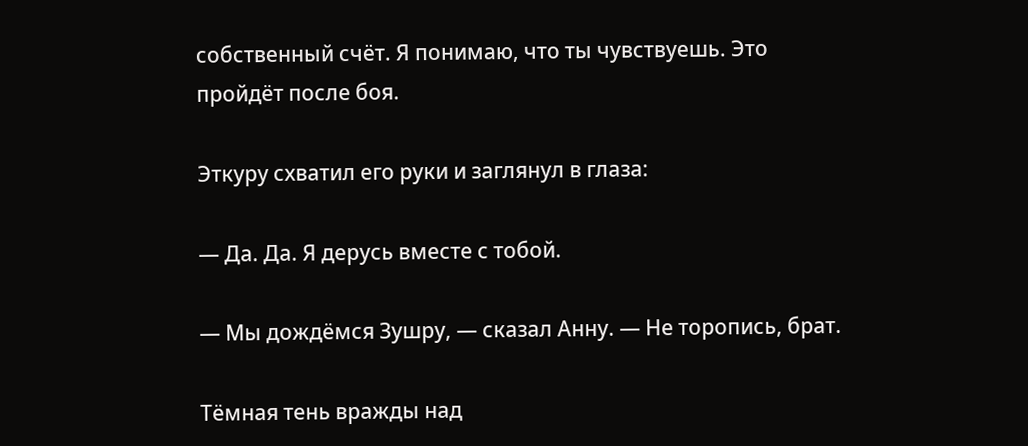собственный счёт. Я понимаю, что ты чувствуешь. Это пройдёт после боя.

Эткуру схватил его руки и заглянул в глаза:

— Да. Да. Я дерусь вместе с тобой.

— Мы дождёмся Зушру, — сказал Анну. — Не торопись, брат.

Тёмная тень вражды над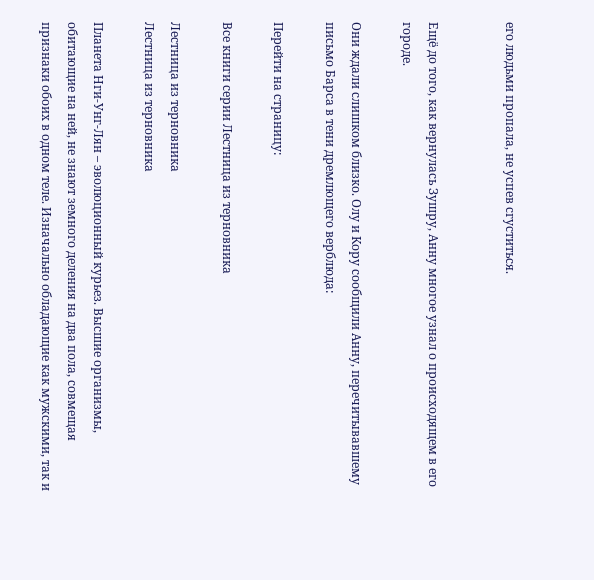его людьми пропала, не успев сгуститься.


Ещё до того, как вернулась Зушру, Анну многое узнал о происходящем в его городе.

Они ждали слишком близко. Олу и Кору сообщили Анну, перечитывавшему письмо Барса в тени дремлющего верблюда:

Перейти на страницу:

Все книги серии Лестница из терновника

Лестница из терновника
Лестница из терновника

Планета Нги-Унг-Лян – эволюционный курьез. Высшие организмы, обитающие на ней, не знают земного деления на два пола, совмещая признаки обоих в одном теле. Изначально обладающие как мужскими, так и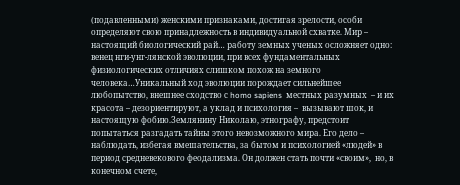(подавленными) женскими признаками, достигая зрелости, особи определяют свою принадлежность в индивидуальной схватке. Мир – настоящий биологический рай… работу земных ученых осложняет одно: венец нги-унг-лянской эволюции, при всех фундаментальных физиологических отличиях слишком похож на земного человека…Уникальный ход эволюции порождает сильнейшее любопытство, внешнее сходство с homo sapiens  местных разумных  – и их красота – дезориентируют, а уклад и психология –  вызывают шок, и настоящую фобию.Землянину Николаю, этнографу, предстоит попытаться разгадать тайны этого невозможного мира. Его дело – наблюдать, избегая вмешательства, за бытом и психологией «людей» в период средневекового феодализма. Он должен стать почти «своим»,  но, в конечном счете,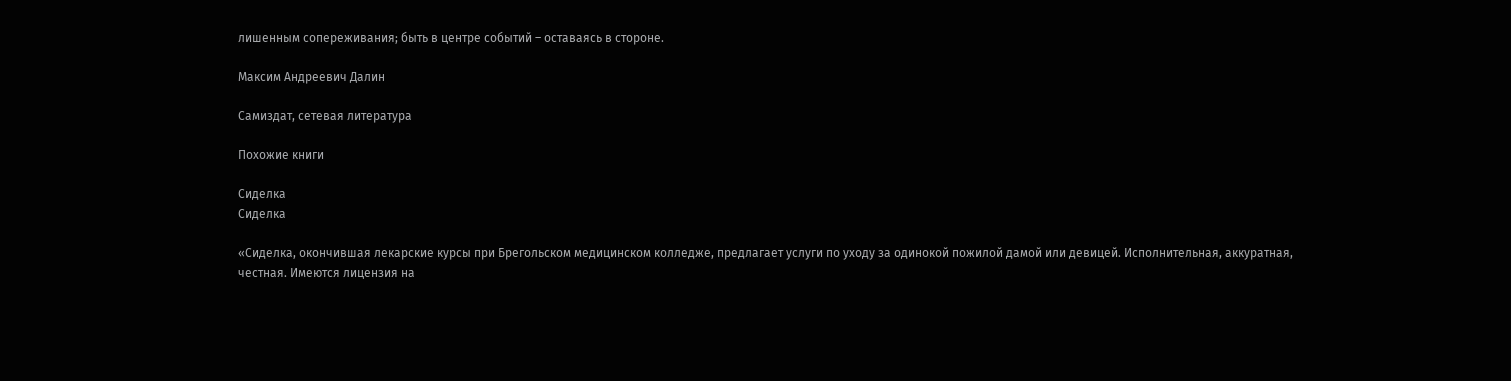лишенным сопереживания; быть в центре событий – оставаясь в стороне.

Максим Андреевич Далин

Самиздат, сетевая литература

Похожие книги

Сиделка
Сиделка

«Сиделка, окончившая лекарские курсы при Брегольском медицинском колледже, предлагает услуги по уходу за одинокой пожилой дамой или девицей. Исполнительная, аккуратная, честная. Имеются лицензия на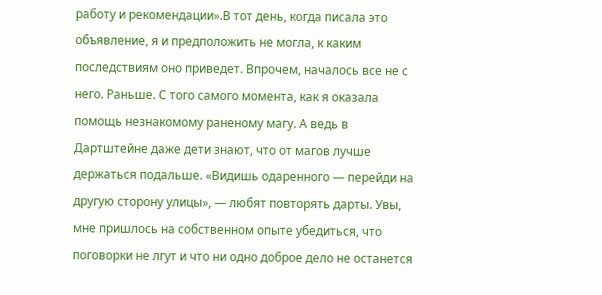работу и рекомендации».В тот день, когда писала это объявление, я и предположить не могла, к каким последствиям оно приведет. Впрочем, началось все не с него. Раньше. С того самого момента, как я оказала помощь незнакомому раненому магу. А ведь в Дартштейне даже дети знают, что от магов лучше держаться подальше. «Видишь одаренного — перейди на другую сторону улицы», — любят повторять дарты. Увы, мне пришлось на собственном опыте убедиться, что поговорки не лгут и что ни одно доброе дело не останется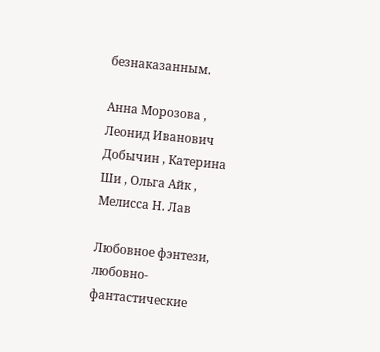безнаказанным.

Анна Морозова , Леонид Иванович Добычин , Катерина Ши , Ольга Айк , Мелисса Н. Лав

Любовное фэнтези, любовно-фантастические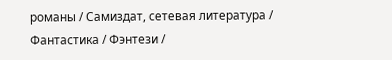романы / Самиздат, сетевая литература / Фантастика / Фэнтези /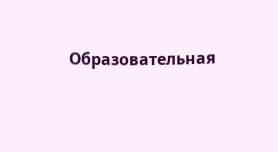Образовательная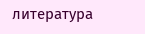литература